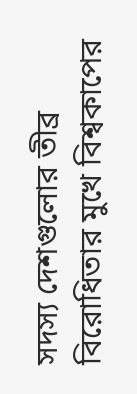সদস্য দেশগুলোর তীব্র বিরোধিতার মুখে বিশ্বকাপের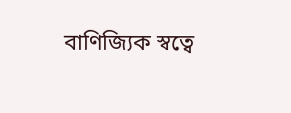বাণিজ্যিক স্বত্বে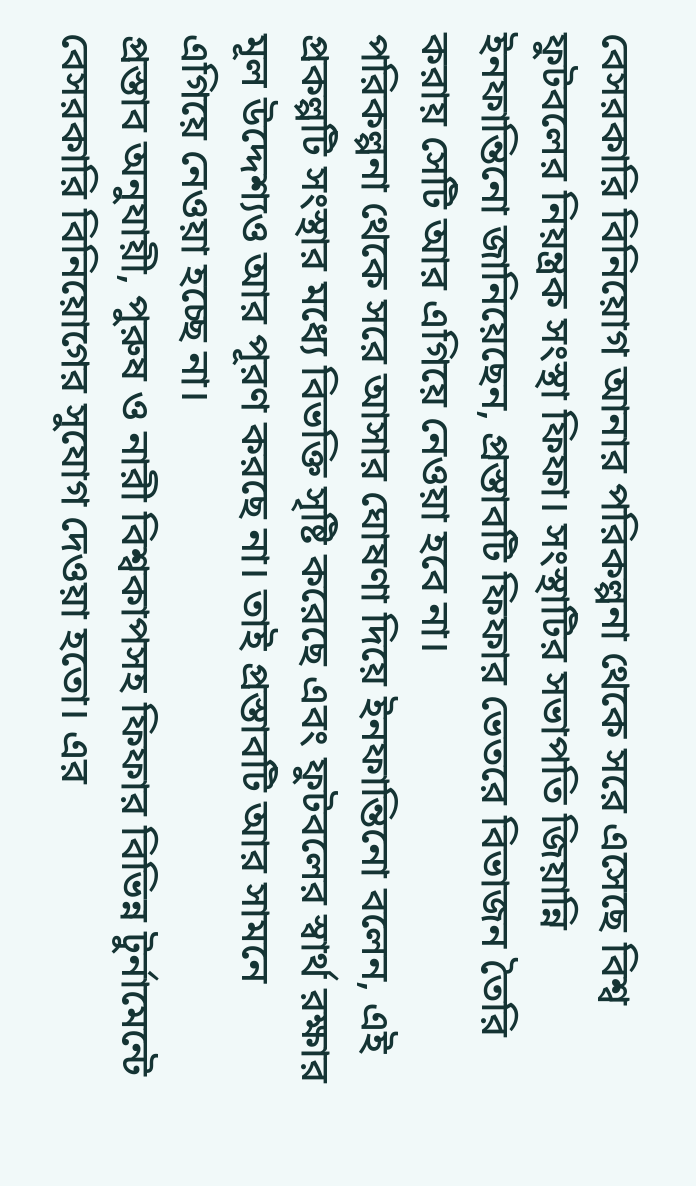বেসরকারি বিনিয়োগ আনার পরিকল্পনা থেকে সরে এসেছে বিশ্ব ফুটবলের নিয়ন্ত্রক সংস্থা ফিফা। সংস্থাটির সভাপতি জিয়ান্নি ইনফান্তিনো জানিয়েছেন, প্রস্তাবটি ফিফার ভেতরে বিভাজন তৈরি করায় সেটি আর এগিয়ে নেওয়া হবে না।
পরিকল্পনা থেকে সরে আসার ঘোষণা দিয়ে ইনফান্তিনো বলেন, এই প্রকল্পটি সংস্থার মধ্যে বিভক্তি সৃষ্টি করেছে এবং ফুটবলের স্বার্থ রক্ষার মূল উদ্দেশ্যও আর পূরণ করছে না। তাই প্রস্তাবটি আর সামনে এগিয়ে নেওয়া হচ্ছে না।
প্রস্তাব অনুযায়ী, পুরুষ ও নারী বিশ্বকাপসহ ফিফার বিভিন্ন টুর্নামেন্টে বেসরকারি বিনিয়োগের সুযোগ দেওয়া হতো। এর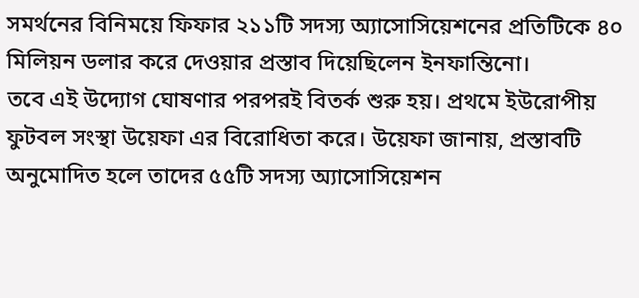সমর্থনের বিনিময়ে ফিফার ২১১টি সদস্য অ্যাসোসিয়েশনের প্রতিটিকে ৪০ মিলিয়ন ডলার করে দেওয়ার প্রস্তাব দিয়েছিলেন ইনফান্তিনো।
তবে এই উদ্যোগ ঘোষণার পরপরই বিতর্ক শুরু হয়। প্রথমে ইউরোপীয় ফুটবল সংস্থা উয়েফা এর বিরোধিতা করে। উয়েফা জানায়, প্রস্তাবটি অনুমোদিত হলে তাদের ৫৫টি সদস্য অ্যাসোসিয়েশন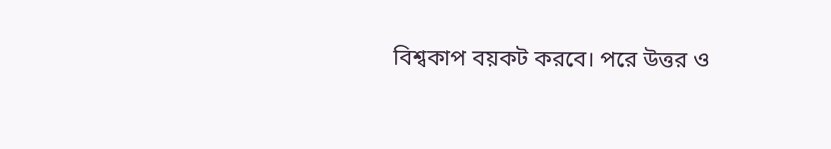বিশ্বকাপ বয়কট করবে। পরে উত্তর ও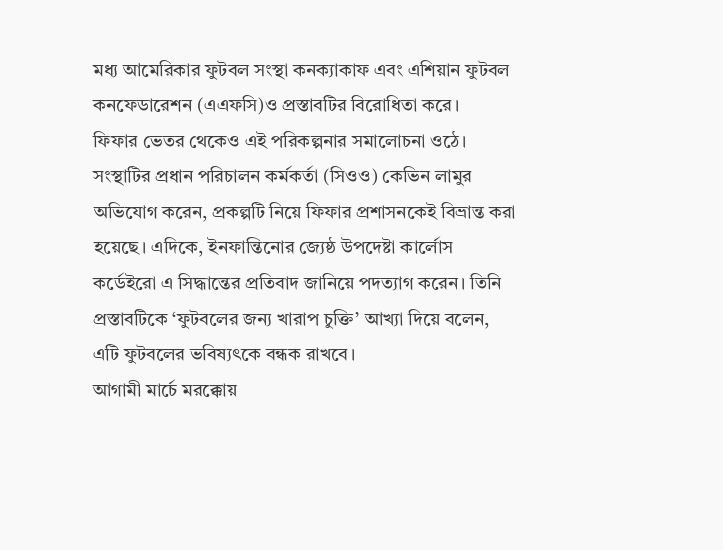মধ্য আমেরিকার ফুটবল সংস্থা কনক্যাকাফ এবং এশিয়ান ফুটবল কনফেডারেশন (এএফসি)ও প্রস্তাবটির বিরোধিতা করে।
ফিফার ভেতর থেকেও এই পরিকল্পনার সমালোচনা ওঠে। সংস্থাটির প্রধান পরিচালন কর্মকর্তা (সিওও) কেভিন লামুর অভিযোগ করেন, প্রকল্পটি নিয়ে ফিফার প্রশাসনকেই বিভ্রান্ত করা হয়েছে। এদিকে, ইনফান্তিনোর জ্যেষ্ঠ উপদেষ্টা কার্লোস কর্ডেইরো এ সিদ্ধান্তের প্রতিবাদ জানিয়ে পদত্যাগ করেন। তিনি প্রস্তাবটিকে ‘ফুটবলের জন্য খারাপ চুক্তি’ আখ্যা দিয়ে বলেন, এটি ফুটবলের ভবিষ্যৎকে বন্ধক রাখবে।
আগামী মার্চে মরক্কোয়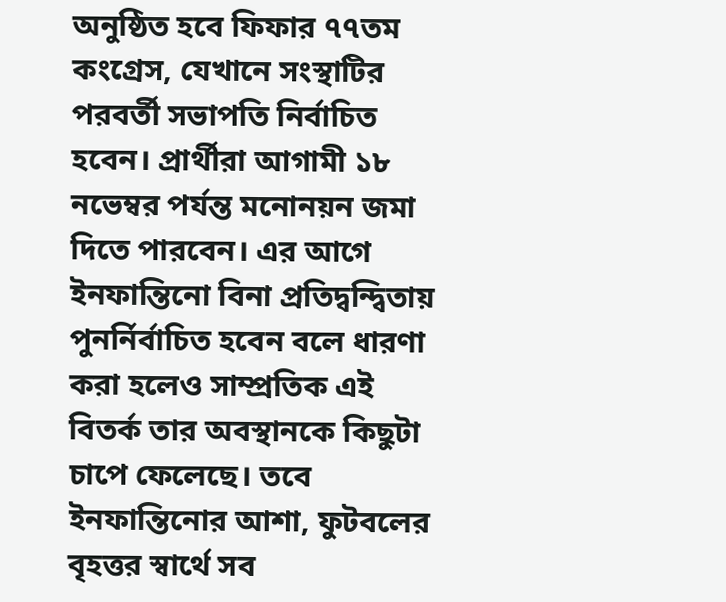অনুষ্ঠিত হবে ফিফার ৭৭তম কংগ্রেস, যেখানে সংস্থাটির পরবর্তী সভাপতি নির্বাচিত হবেন। প্রার্থীরা আগামী ১৮ নভেম্বর পর্যন্ত মনোনয়ন জমা দিতে পারবেন। এর আগে ইনফান্তিনো বিনা প্রতিদ্বন্দ্বিতায় পুনর্নির্বাচিত হবেন বলে ধারণা করা হলেও সাম্প্রতিক এই বিতর্ক তার অবস্থানকে কিছুটা চাপে ফেলেছে। তবে ইনফান্তিনোর আশা, ফুটবলের বৃহত্তর স্বার্থে সব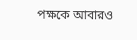পক্ষকে আবারও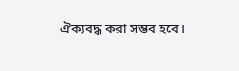ঐক্যবদ্ধ করা সম্ভব হবে।